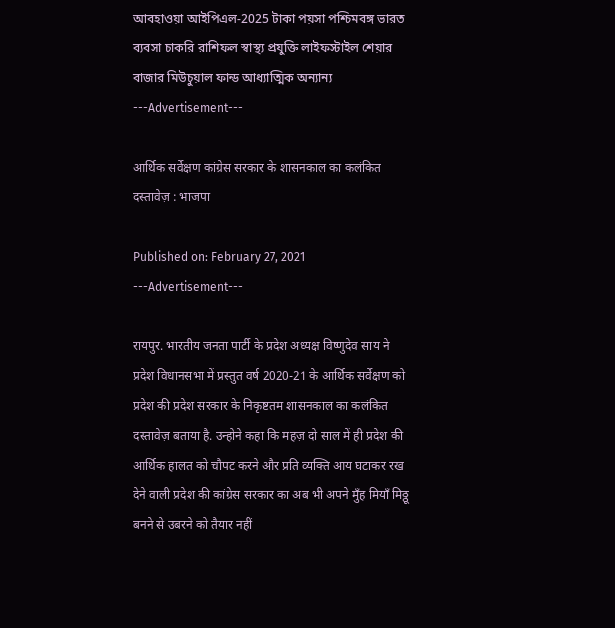আবহাওয়া আইপিএল-2025 টাকা পয়সা পশ্চিমবঙ্গ ভারত ব্যবসা চাকরি রাশিফল স্বাস্থ্য প্রযুক্তি লাইফস্টাইল শেয়ার বাজার মিউচুয়াল ফান্ড আধ্যাত্মিক অন্যান্য
---Advertisement---

आर्थिक सर्वेक्षण कांग्रेस सरकार के शासनकाल का कलंकित दस्तावेज़ : भाजपा

Published on: February 27, 2021
---Advertisement---

रायपुर. भारतीय जनता पार्टी के प्रदेश अध्यक्ष विष्णुदेव साय ने प्रदेश विधानसभा में प्रस्तुत वर्ष 2020-21 के आर्थिक सर्वेक्षण को प्रदेश की प्रदेश सरकार के निकृष्टतम शासनकाल का कलंकित दस्तावेज़ बताया है. उन्होने कहा कि महज़ दो साल में ही प्रदेश की आर्थिक हालत को चौपट करने और प्रति व्यक्ति आय घटाकर रख देने वाली प्रदेश की कांग्रेस सरकार का अब भी अपने मुँह मियाँ मिठ्ठू बनने से उबरने को तैयार नहीं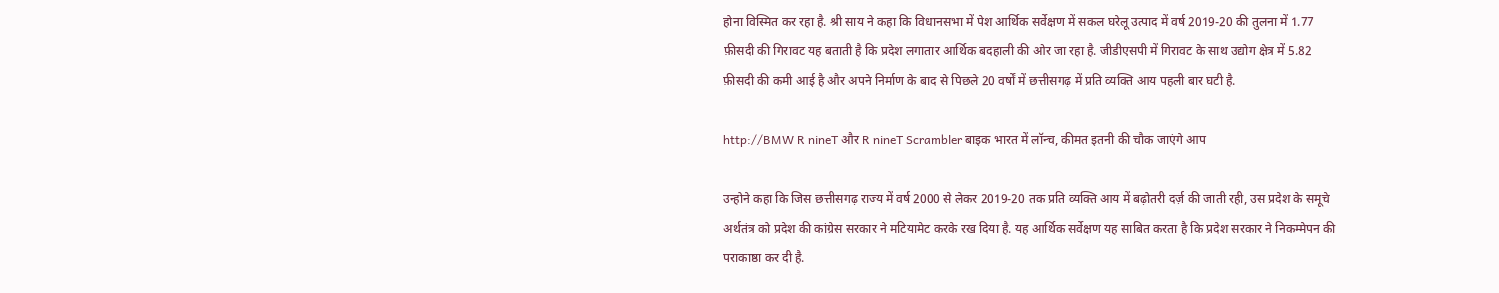होना विस्मित कर रहा है. श्री साय ने कहा कि विधानसभा में पेश आर्थिक सर्वेक्षण में सकल घरेलू उत्पाद में वर्ष 2019-20 की तुलना में 1.77 फ़ीसदी की गिरावट यह बताती है कि प्रदेश लगातार आर्थिक बदहाली की ओर जा रहा है. जीडीएसपी में गिरावट के साथ उद्योग क्षेत्र में 5.82 फ़ीसदी की कमी आई है और अपने निर्माण के बाद से पिछले 20 वर्षों में छत्तीसगढ़ में प्रति व्यक्ति आय पहली बार घटी है.

http://BMW R nineT और R nineT Scrambler बाइक भारत में लॉन्च, कीमत इतनी की चौक जाएंगे आप

उन्होने कहा कि जिस छत्तीसगढ़ राज्य में वर्ष 2000 से लेकर 2019-20 तक प्रति व्यक्ति आय में बढ़ोतरी दर्ज़ की जाती रही, उस प्रदेश के समूचे अर्थतंत्र को प्रदेश की कांग्रेस सरकार ने मटियामेट करके रख दिया है. यह आर्थिक सर्वेक्षण यह साबित करता है कि प्रदेश सरकार ने निकम्मेपन की पराकाष्ठा कर दी है.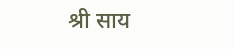श्री साय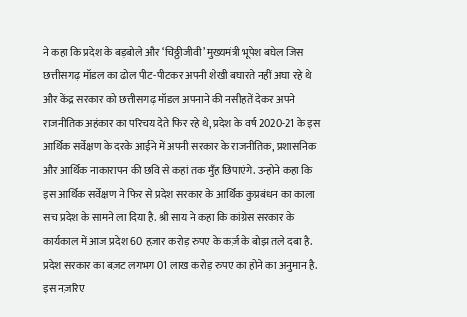ने कहा कि प्रदेश के बड़बोले और ‘चिठ्ठीजीवी’ मुख्यमंत्री भूपेश बघेल जिस छत्तीसगढ़ मॉडल का ढोल पीट-पीटकर अपनी शेखी बघारते नहीं अघा रहे थे और केंद्र सरकार को छत्तीसगढ़ मॉडल अपनाने की नसीहतें देकर अपने राजनीतिक अहंकार का परिचय देते फिर रहे थे, प्रदेश के वर्ष 2020-21 के इस आर्थिक सर्वेक्षण के दरके आईने में अपनी सरकार के राजनीतिक, प्रशासनिक और आर्थिक नाकारापन की छवि से कहां तक मुँह छिपाएंगे. उन्होने कहा कि इस आर्थिक सर्वेक्षण ने फिर से प्रदेश सरकार के आर्थिक कुप्रबंधन का काला सच प्रदेश के सामने ला दिया है. श्री साय ने कहा कि कांग्रेस सरकार के कार्यकाल में आज प्रदेश 60 हज़ार करोड़ रुपए के कर्ज़ के बोझ तले दबा है. प्रदेश सरकार का बज़ट लगभग 01 लाख करोड़ रुपए का होने का अनुमान है. इस नज़रिए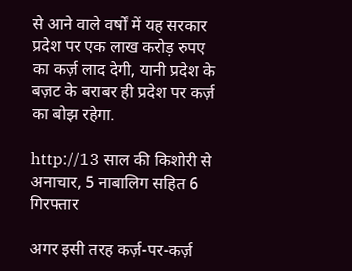से आने वाले वर्षों में यह सरकार प्रदेश पर एक लाख करोड़ रुपए का कर्ज़ लाद देगी, यानी प्रदेश के बज़ट के बराबर ही प्रदेश पर कर्ज़ का बोझ रहेगा.

http://13 साल की किशोरी से अनाचार, 5 नाबालिग सहित 6 गिरफ्तार

अगर इसी तरह कर्ज़-पर-कर्ज़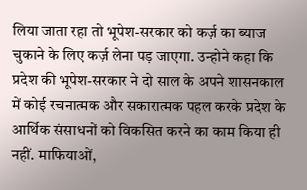लिया जाता रहा तो भूपेश-सरकार को कर्ज़ का ब्याज चुकाने के लिए कर्ज़ लेना पड़ जाएगा. उन्होने कहा कि प्रदेश की भूपेश-सरकार ने दो साल के अपने शासनकाल में कोई रचनात्मक और सकारात्मक पहल करके प्रदेश के आर्थिक संसाधनों को विकसित करने का काम किया ही नहीं. माफियाओं,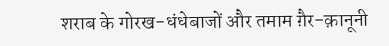शराब के गोरख-धंधेबाजों और तमाम ग़ैर-क़ानूनी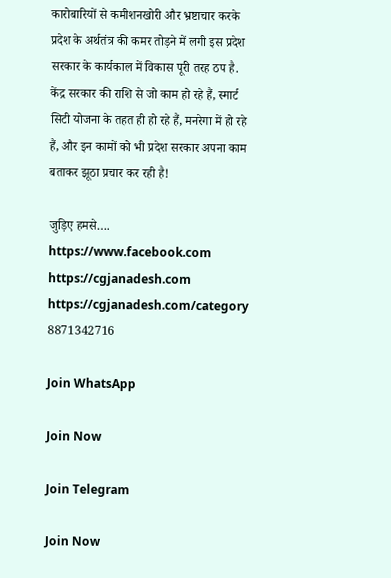कारोबारियों से कमीशनखोरी और भ्रष्टाचार करके प्रदेश के अर्थतंत्र की कमर तोड़ने में लगी इस प्रदेश सरकार के कार्यकाल में विकास पूरी तरह ठप है. केंद्र सरकार की राशि से जो काम हो रहे हैं, स्मार्ट सिटी योजना के तहत ही हो रहे हैं, मनरेगा में हो रहे हैं, और इन कामों को भी प्रदेश सरकार अपना काम बताकर झूठा प्रचार कर रही है!

जुड़िए हमसे….
https://www.facebook.com
https://cgjanadesh.com
https://cgjanadesh.com/category
8871342716

Join WhatsApp

Join Now

Join Telegram

Join Now